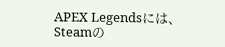APEX Legendsには、Steamの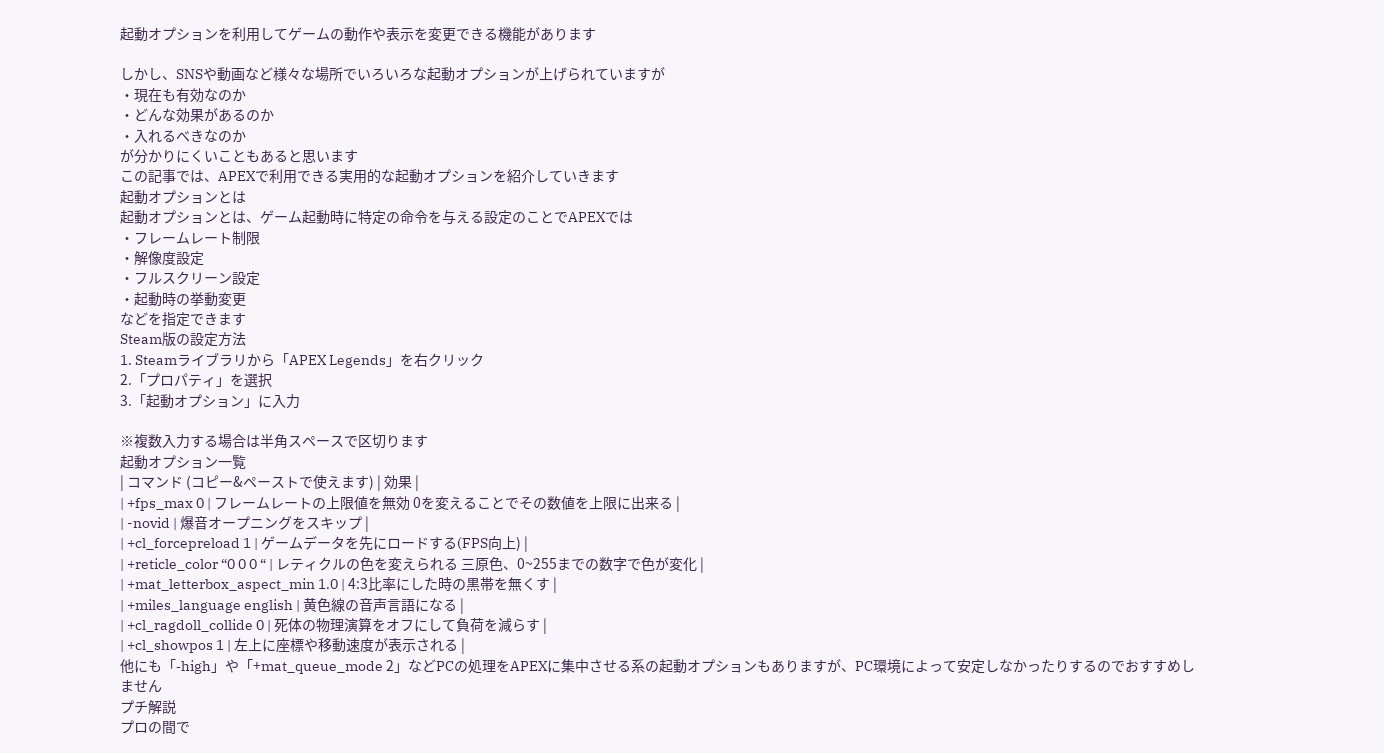起動オプションを利用してゲームの動作や表示を変更できる機能があります

しかし、SNSや動画など様々な場所でいろいろな起動オプションが上げられていますが
・現在も有効なのか
・どんな効果があるのか
・入れるべきなのか
が分かりにくいこともあると思います
この記事では、APEXで利用できる実用的な起動オプションを紹介していきます
起動オプションとは
起動オプションとは、ゲーム起動時に特定の命令を与える設定のことでAPEXでは
・フレームレート制限
・解像度設定
・フルスクリーン設定
・起動時の挙動変更
などを指定できます
Steam版の設定方法
1. Steamライブラリから「APEX Legends」を右クリック
2.「プロパティ」を選択
3.「起動オプション」に入力

※複数入力する場合は半角スペースで区切ります
起動オプション一覧
| コマンド (コピー&ペーストで使えます) | 効果 |
| +fps_max 0 | フレームレートの上限値を無効 0を変えることでその数値を上限に出来る |
| -novid | 爆音オープニングをスキップ |
| +cl_forcepreload 1 | ゲームデータを先にロードする(FPS向上) |
| +reticle_color “0 0 0 “ | レティクルの色を変えられる 三原色、0~255までの数字で色が変化 |
| +mat_letterbox_aspect_min 1.0 | 4:3比率にした時の黒帯を無くす |
| +miles_language english | 黄色線の音声言語になる |
| +cl_ragdoll_collide 0 | 死体の物理演算をオフにして負荷を減らす |
| +cl_showpos 1 | 左上に座標や移動速度が表示される |
他にも「-high」や「+mat_queue_mode 2」などPCの処理をAPEXに集中させる系の起動オプションもありますが、PC環境によって安定しなかったりするのでおすすめしません
プチ解説
プロの間で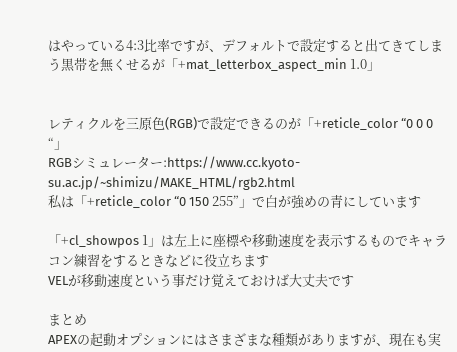はやっている4:3比率ですが、デフォルトで設定すると出てきてしまう黒帯を無くせるが「+mat_letterbox_aspect_min 1.0」


レティクルを三原色(RGB)で設定できるのが「+reticle_color “0 0 0 “」
RGBシミュレーター:https://www.cc.kyoto-su.ac.jp/~shimizu/MAKE_HTML/rgb2.html
私は「+reticle_color “0 150 255”」で白が強めの青にしています

「+cl_showpos 1」は左上に座標や移動速度を表示するものでキャラコン練習をするときなどに役立ちます
VELが移動速度という事だけ覚えておけば大丈夫です

まとめ
APEXの起動オプションにはさまざまな種類がありますが、現在も実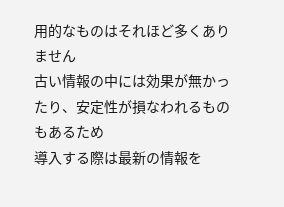用的なものはそれほど多くありません
古い情報の中には効果が無かったり、安定性が損なわれるものもあるため
導入する際は最新の情報を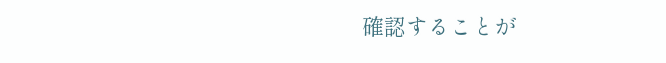確認することが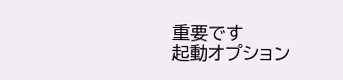重要です
起動オプション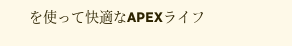を使って快適なAPEXライフ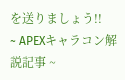を送りましょう!!
~ APEXキャラコン解説記事 ~